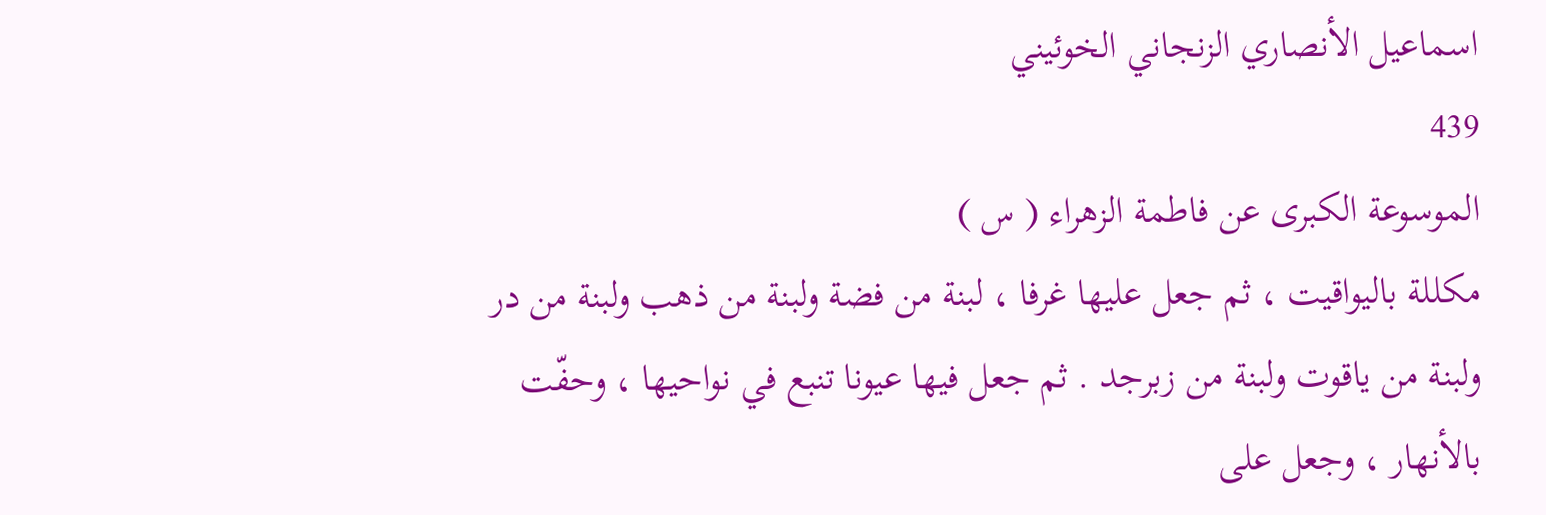اسماعيل الأنصاري الزنجاني الخوئيني
439
الموسوعة الكبرى عن فاطمة الزهراء ( س )
مكللة باليواقيت ، ثم جعل عليها غرفا ، لبنة من فضة ولبنة من ذهب ولبنة من در ولبنة من ياقوت ولبنة من زبرجد . ثم جعل فيها عيونا تنبع في نواحيها ، وحفّت بالأنهار ، وجعل على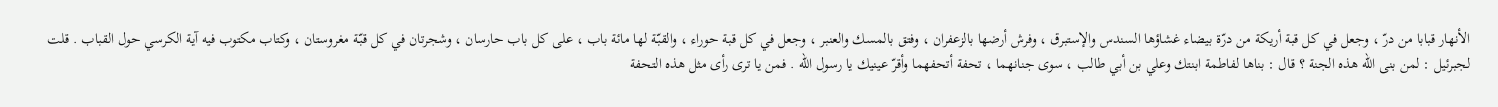الأنهار قبابا من درّ ، وجعل في كل قبة أريكة من درّة بيضاء غشاؤها السندس والإستبرق ، وفرش أرضها بالزعفران ، وفتق بالمسك والعنبر ، وجعل في كل قبة حوراء ، والقبّة لها مائة باب ، على كل باب حارسان ، وشجرتان في كل قبّة مغروستان ، وكتاب مكتوب فيه آية الكرسي حول القباب . قلت لجبرئيل : لمن بنى اللّه هذه الجنة ؟ قال : بناها لفاطمة ابنتك وعلي بن أبي طالب ، سوى جنانهما ، تحفة أتحفهما وأقرّ عينيك يا رسول اللّه . فمن يا ترى رأى مثل هذه التحفة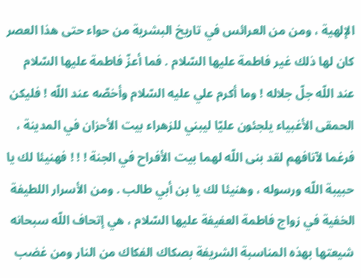الإلهية ، ومن من العرائس في تاريخ البشرية من حواء حتى هذا العصر كان لها ذلك غير فاطمة عليها السّلام . فما أعزّ فاطمة عليها السّلام عند اللّه جلّ جلاله ! وما أكرم علي عليه السّلام وأخصّه عند اللّه ! فليكن الحمقى الأغبياء يلجئون عليّا ليبني للزهراء بيت الأحزان في المدينة ، فرغما لآنافهم لقد بنى اللّه لهما بيت الأفراح في الجنة ! ! ! فهنيئا لك يا حبيبة اللّه ورسوله ، وهنيئا لك يا بن أبي طالب . ومن الأسرار اللطيفة الخفية في زواج فاطمة العفيفة عليها السّلام ، هي إتحاف اللّه سبحانه شيعتها بهذه المناسبة الشريفة بصكاك الفكاك من النار ومن غضب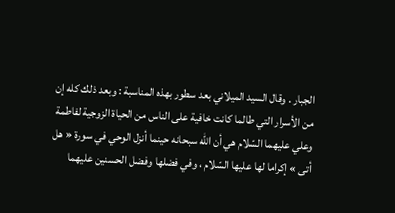الجبار . وقال السيد الميلاني بعد سطور بهذه المناسبة : وبعد ذلك كله إن من الأسرار التي طالما كانت خافية على الناس من الحياة الزوجية لفاطمة وعلي عليهما السّلام هي أن اللّه سبحانه حينما أنزل الوحي في سورة « هل أتى » إكراما لها عليها السّلام ، وفي فضلها وفضل الحسنين عليهما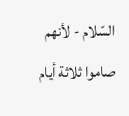السّلام - لأنهم صاموا ثلاثة أيام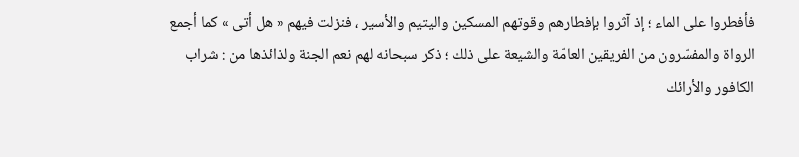فأفطروا على الماء ؛ إذ آثروا بإفطارهم وقوتهم المسكين واليتيم والأسير ، فنزلت فيهم « هل أتى » كما أجمع الرواة والمفسّرون من الفريقين العامّة والشيعة على ذلك ؛ ذكر سبحانه لهم نعم الجنة ولذائذها من : شراب الكافور والأرائك